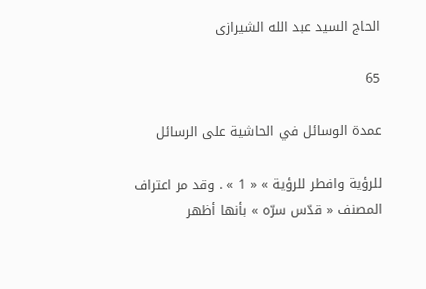الحاج السيد عبد الله الشيرازى

65

عمدة الوسائل في الحاشية على الرسائل

للرؤية وافطر للرؤية » « 1 » . وقد مر اعتراف المصنف « قدّس سرّه » بأنها أظهر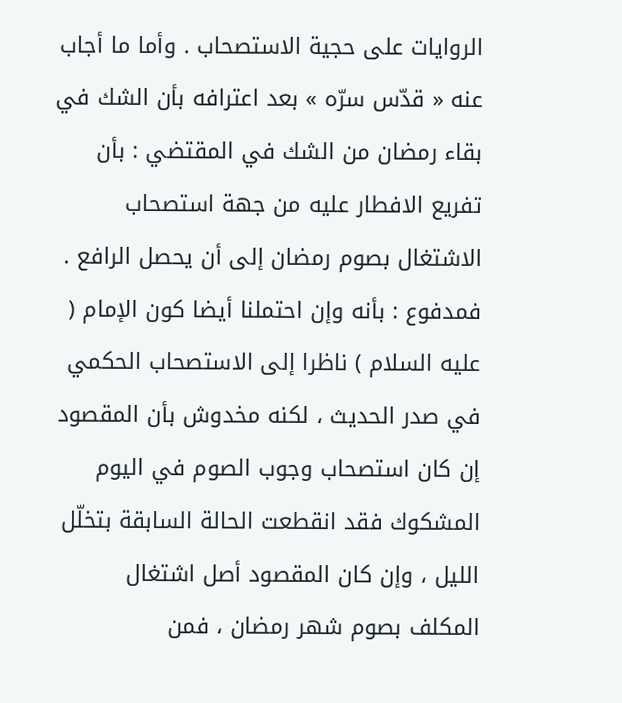الروايات على حجية الاستصحاب . وأما ما أجاب عنه « قدّس سرّه » بعد اعترافه بأن الشك في بقاء رمضان من الشك في المقتضي : بأن تفريع الافطار عليه من جهة استصحاب الاشتغال بصوم رمضان إلى أن يحصل الرافع . فمدفوع : بأنه وإن احتملنا أيضا كون الإمام ( عليه السلام ) ناظرا إلى الاستصحاب الحكمي في صدر الحديث ، لكنه مخدوش بأن المقصود إن كان استصحاب وجوب الصوم في اليوم المشكوك فقد انقطعت الحالة السابقة بتخلّل الليل ، وإن كان المقصود أصل اشتغال المكلف بصوم شهر رمضان ، فمن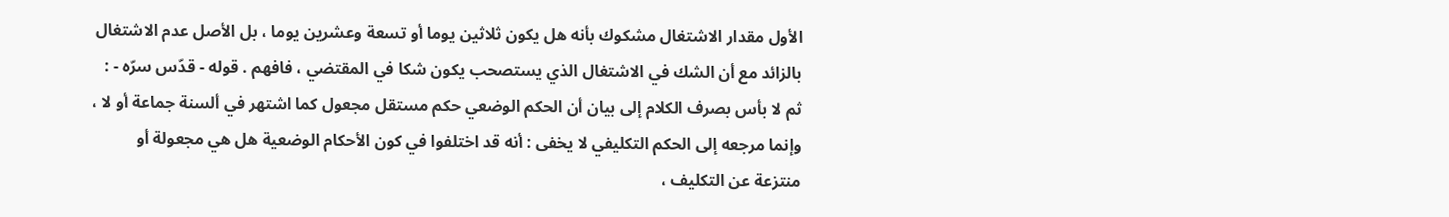الأول مقدار الاشتغال مشكوك بأنه هل يكون ثلاثين يوما أو تسعة وعشرين يوما ، بل الأصل عدم الاشتغال بالزائد مع أن الشك في الاشتغال الذي يستصحب يكون شكا في المقتضي ، فافهم . قوله - قدّس سرّه - : ثم لا بأس بصرف الكلام إلى بيان أن الحكم الوضعي حكم مستقل مجعول كما اشتهر في ألسنة جماعة أو لا ، وإنما مرجعه إلى الحكم التكليفي لا يخفى : أنه قد اختلفوا في كون الأحكام الوضعية هل هي مجعولة أو منتزعة عن التكليف ،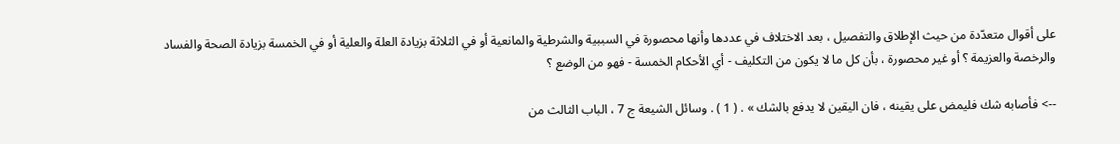على أقوال متعدّدة من حيث الإطلاق والتفصيل ، بعد الاختلاف في عددها وأنها محصورة في السببية والشرطية والمانعية أو في الثلاثة بزيادة العلة والعلية أو في الخمسة بزيادة الصحة والفساد والرخصة والعزيمة ؟ أو غير محصورة ، بأن كل ما لا يكون من التكليف - أي الأحكام الخمسة - فهو من الوضع ؟

--> فأصابه شك فليمض على يقينه ، فان اليقين لا يدفع بالشك » . ( 1 ) . وسائل الشيعة ج 7 ، الباب الثالث من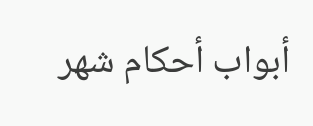أبواب أحكام شهر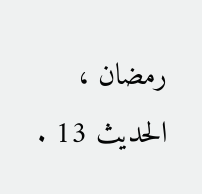رمضان ، الحديث 13 .